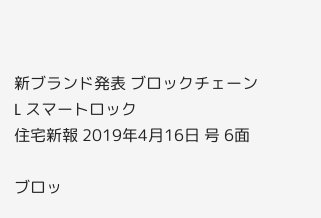新ブランド発表 ブロックチェーンL スマートロック
住宅新報 2019年4月16日 号 6面

ブロッ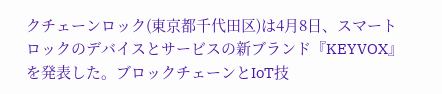クチェーンロック(東京都千代田区)は4月8日、スマートロックのデバイスとサービスの新ブランド『KEYVOX』を発表した。ブロックチェーンとIoT技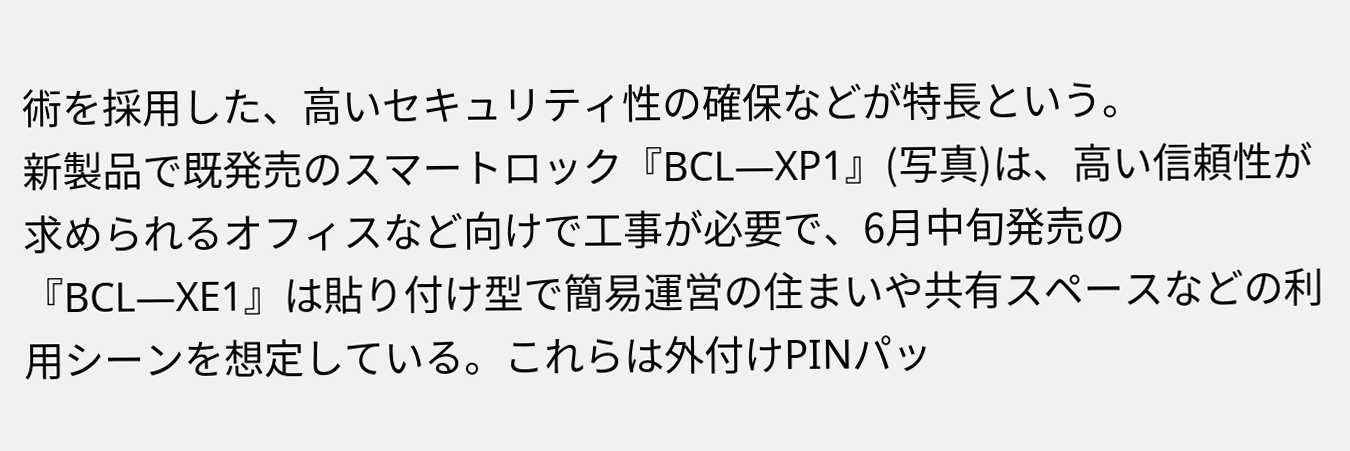術を採用した、高いセキュリティ性の確保などが特長という。
新製品で既発売のスマートロック『BCL―XP1』(写真)は、高い信頼性が求められるオフィスなど向けで工事が必要で、6月中旬発売の『BCL―XE1』は貼り付け型で簡易運営の住まいや共有スペースなどの利用シーンを想定している。これらは外付けPINパッ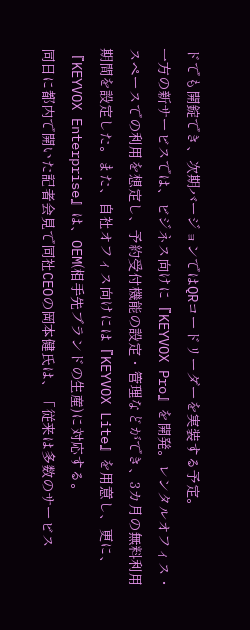ドでも開錠でき、次期バージョンではQRコードリーダーを実装する予定。
一方の新サービスでは、ビジネス向けに『KEYVOX Pro』を開発。レンタルオフィス・スペースでの利用を想定し、予約受付機能の設定・管理などができ、3カ月の無料利用期間を設定した。また、自社オフィス向けには『KEYVOX Lite』を用意し、更に、『KEYVOX Enterprise』は、OEM(相手先ブランドの生産)に対応する。
同日に都内で開いた記者会見で同社CEOの岡本健氏は、「従来は多数のサービス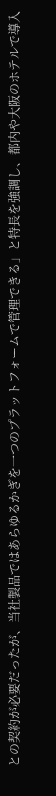との契約が必要だったが、当社製品ではあらゆるかぎを一つのプラットフォームで管理できる」と特長を強調し、都内や大阪のホテルで導入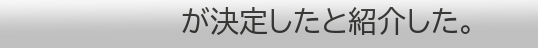が決定したと紹介した。